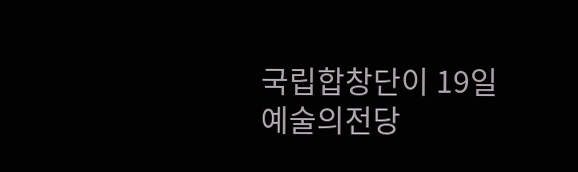국립합창단이 19일 예술의전당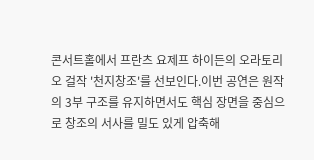콘서트홀에서 프란츠 요제프 하이든의 오라토리오 걸작 '천지창조'를 선보인다.이번 공연은 원작의 3부 구조를 유지하면서도 핵심 장면을 중심으로 창조의 서사를 밀도 있게 압축해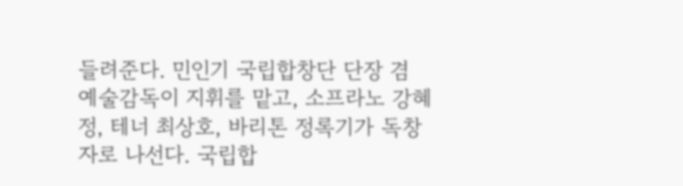들려준다. 민인기 국립합창단 단장 겸 예술감독이 지휘를 맡고, 소프라노 강혜정, 테너 최상호, 바리톤 정록기가 독창자로 나선다. 국립합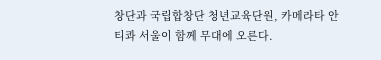창단과 국립합창단 청년교육단원, 카메라타 안티콰 서울이 함께 무대에 오른다.